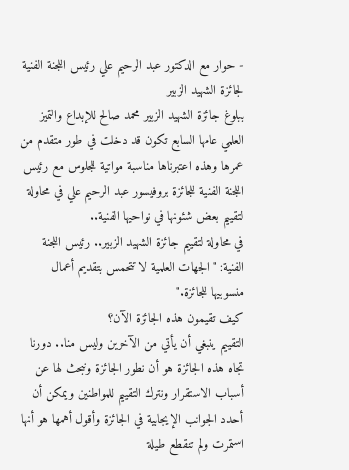- حوار مع الدكتور عبد الرحيم علي رئيس اللجنة الفنية لجائزة الشهيد الزبير
ببلوغ جائزة الشهيد الزبير محمد صالح للإبداع والتميز العلمي عامها السابع تكون قد دخلت في طور متقدم من عمرها وهذه اعتبرناها مناسبة مواتية للجلوس مع رئيس اللجنة الفنية للجائزة بروفيسور عبد الرحيم علي في محاولة لتقييم بعض شئونها في نواحيها الفنية..
في محاولة لتقييم جائزة الشهيد الزبير.. رئيس اللجنة الفنية: "الجهات العلمية لا تتحمس بتقديم أعمال منسوبيها للجائزة."
كيف تقيمون هذه الجائزة الآن؟
التقييم ينبغي أن يأتي من الآخرين وليس منا.. دورنا تجاه هذه الجائزة هو أن نطور الجائزة ونبحث لها عن أسباب الاستقرار ونترك التقييم للمواطنين ويمكن أن أحدد الجوانب الإيجابية في الجائزة وأقول أهمها هو أنها استمرت ولم تنقطع طيلة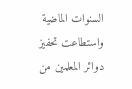السنوات الماضية واستطاعت تحفيز دوائر المعلمين من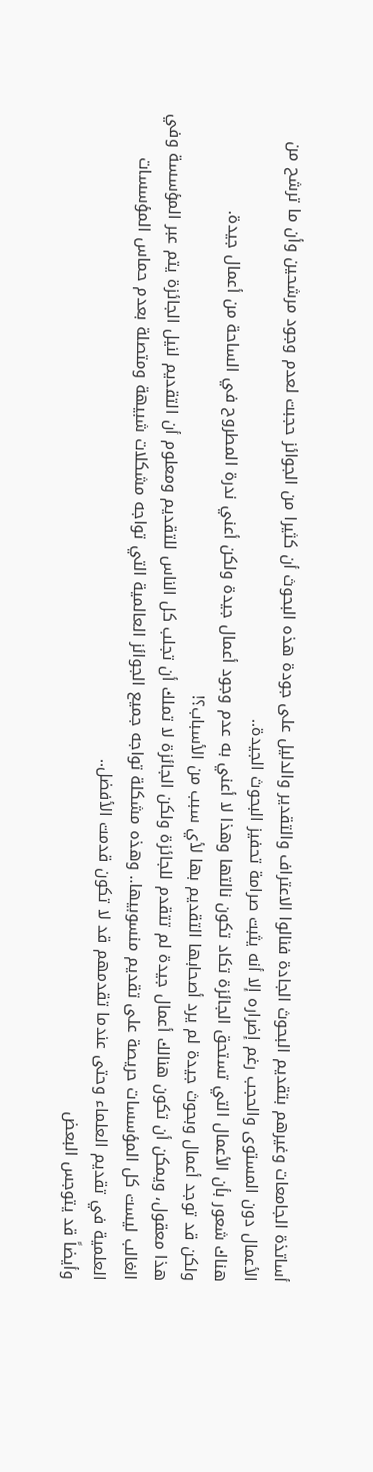أساتذة الجامعات وغيرهم بتقديم البحوث الجادة فنالوا الاعتراف والتقدير والدليل على جودة هذه البحوث أن كثيرا من الجوائز حجبت لعدم وجود مرشحين وأن ما ترشح من الأعمال دون المستوى والحجب رغم إضراره إلا أنه يثبت صرامة تحفيز البحوث الجيدة..
هناك شعور بأن الأعمال التي تستحق الجائزة تكاد تكون نالتها وهذا لا أعني به عدم وجود أعمال جيدة ولكن أعني ندرة المطروح في الساحة من أعمال جيدة.
ولكن قد توجد أعمال وبحوث جيدة لم يرد أصحابها التقديم بها لأي سبب من الأسباب؟!
هذا معقول، ويمكن أن تكون هنالك أعمال جيدة لم تتقدم للجائزة ولكن الجائزة لا تملك أن تجلب كل الناس للتقديم ومعلوم أن التقديم لنيل الجائزة يتم عبر المؤسسة وفي الغالب ليست كل المؤسسات حريصة على تقديم منسوبيها.. وهذه مشكلة تواجه جميع الجوائز العالمية التي تواجه مشكلات شبيهة ومتصلة بعدم حماس المؤسسات العلمية في تقديم العلماء وحتى عندما تقدمهم قد لا تكون قدمت الأفضل..
وأيضاً قد يتوجس البعض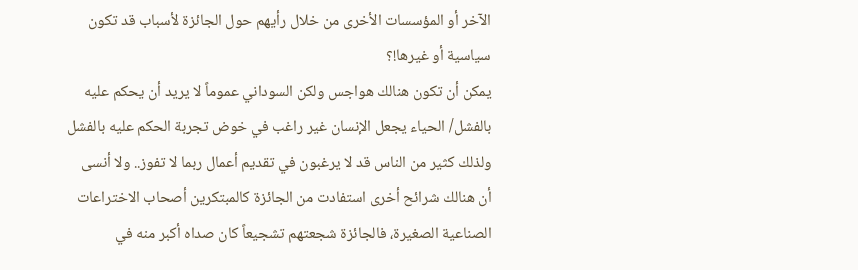الآخر أو المؤسسات الأخرى من خلال رأيهم حول الجائزة لأسباب قد تكون سياسية أو غيرها!؟
يمكن أن تكون هنالك هواجس ولكن السوداني عموماً لا يريد أن يحكم عليه بالفشل/ الحياء يجعل الإنسان غير راغب في خوض تجربة الحكم عليه بالفشل ولذلك كثير من الناس قد لا يرغبون في تقديم أعمال ربما لا تفوز.. ولا أنسى أن هنالك شرائح أخرى استفادت من الجائزة كالمبتكرين أصحاب الاختراعات الصناعية الصغيرة، فالجائزة شجعتهم تشجيعاً كان صداه أكبر منه في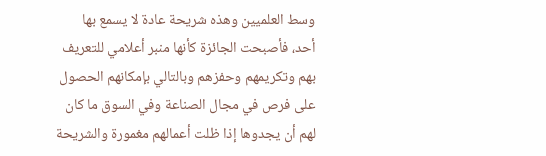وسط العلميين وهذه شريحة عادة لا يسمع بها أحد، فأصبحت الجائزة كأنها منبر أعلامي للتعريف بهم وتكريمهم وحفزهم وبالتالي بإمكانهم الحصول على فرص في مجال الصناعة وفي السوق ما كان لهم أن يجدوها إذا ظلت أعمالهم مغمورة والشريحة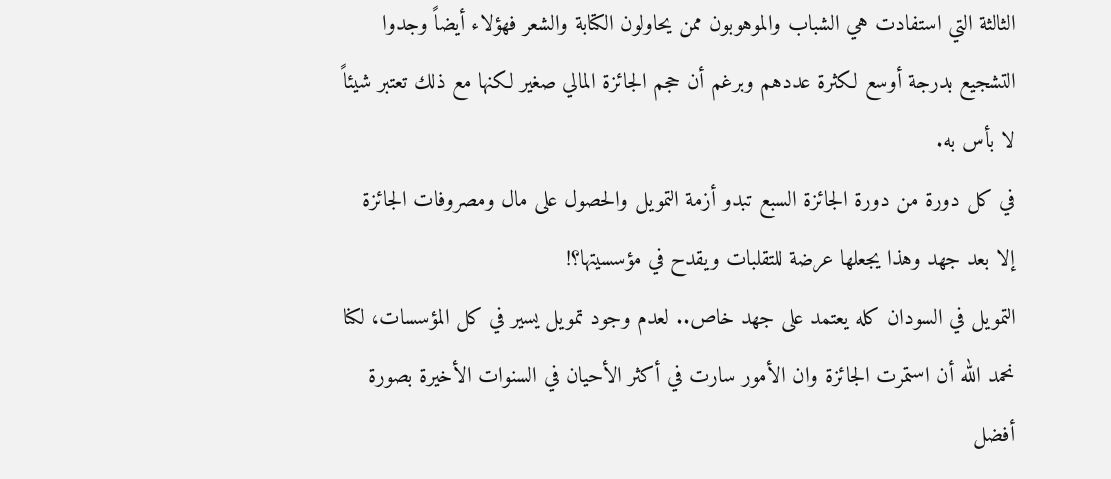الثالثة التي استفادت هي الشباب والموهوبون ممن يحاولون الكتابة والشعر فهؤلاء أيضاً وجدوا التشجيع بدرجة أوسع لكثرة عددهم وبرغم أن حجم الجائزة المالي صغير لكنها مع ذلك تعتبر شيئاً لا بأس به.
في كل دورة من دورة الجائزة السبع تبدو أزمة التمويل والحصول على مال ومصروفات الجائزة إلا بعد جهد وهذا يجعلها عرضة للتقلبات ويقدح في مؤسسيتها؟!
التمويل في السودان كله يعتمد على جهد خاص.. لعدم وجود تمويل يسير في كل المؤسسات، لكنا نحمد الله أن استمرت الجائزة وان الأمور سارت في أكثر الأحيان في السنوات الأخيرة بصورة أفضل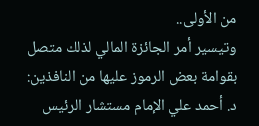من الأولى..
وتيسير أمر الجائزة المالي لذلك متصل بقوامة بعض الرموز عليها من النافذين: د. أحمد علي الإمام مستشار الرئيس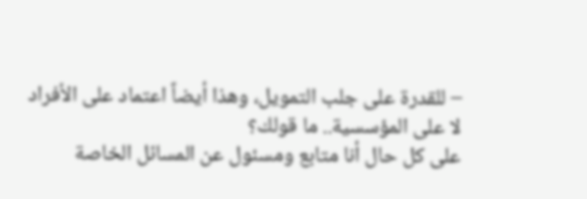– للقدرة على جلب التمويل، وهذا أيضاً اعتماد على الأفراد لا على المؤسسية.. ما قولك؟
على كل حال أنا متابع ومسئول عن المسائل الخاصة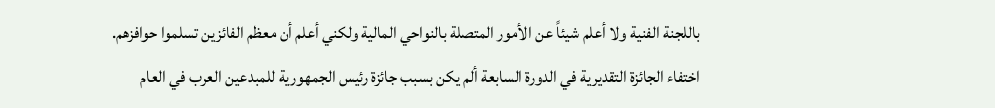باللجنة الفنية ولا أعلم شيئاً عن الأمور المتصلة بالنواحي المالية ولكني أعلم أن معظم الفائزين تسلموا حوافزهم.
اختفاء الجائزة التقديرية في الدورة السابعة ألم يكن بسبب جائزة رئيس الجمهورية للمبدعين العرب في العام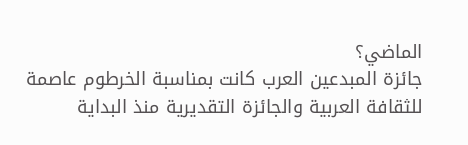الماضي؟
جائزة المبدعين العرب كانت بمناسبة الخرطوم عاصمة للثقافة العربية والجائزة التقديرية منذ البداية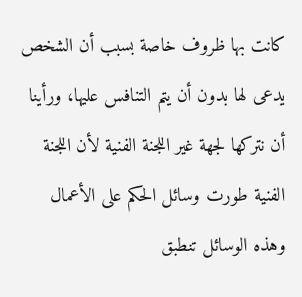كانت بها ظروف خاصة بسبب أن الشخص يدعى لها بدون أن يتم التنافس عليها، ورأينا أن نتركها لجهة غير اللجنة الفنية لأن اللجنة الفنية طورت وسائل الحكم على الأعمال وهذه الوسائل تنطبق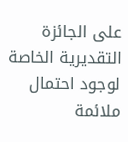على الجائزة التقديرية الخاصة لوجود احتمال ملائمة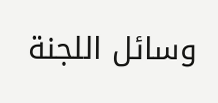وسائل اللجنة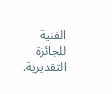الفنية للجائزة التقديرية.